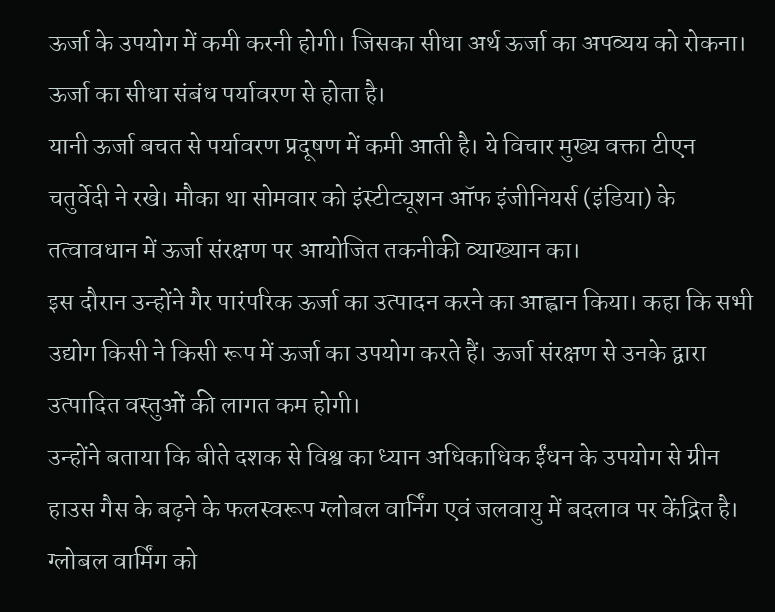ऊर्जा के उपयोग में कमी करनी होगी। जिसका सीधा अर्थ ऊर्जा का अपव्यय को रोकना। ऊर्जा का सीधा संबंध पर्यावरण से होता है।
यानी ऊर्जा बचत से पर्यावरण प्रदूषण में कमी आती है। ये विचार मुख्य वक्ता टीएन चतुर्वेदी ने रखे। मौका था सोमवार को इंस्टीट्यूशन ऑफ इंजीनियर्स (इंडिया) के तत्वावधान में ऊर्जा संरक्षण पर आयोजित तकनीकी व्याख्यान का।
इस दौरान उन्होंने गैर पारंपरिक ऊर्जा का उत्पादन करने का आह्वान किया। कहा कि सभी उद्योग किसी ने किसी रूप में ऊर्जा का उपयोग करते हैं। ऊर्जा संरक्षण से उनके द्वारा उत्पादित वस्तुओं की लागत कम होगी।
उन्होंने बताया कि बीते दशक से विश्व का ध्यान अधिकाधिक ईंधन के उपयोग से ग्रीन हाउस गैस के बढ़ने के फलस्वरूप ग्लोबल वार्निंग एवं जलवायु में बदलाव पर केंद्रित है।
ग्लोबल वार्मिंग को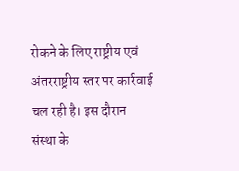रोकने के लिए राष्ट्रीय एवं अंतरराष्ट्रीय स्तर पर कार्रवाई चल रही है। इस दौरान संस्था के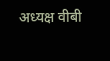अध्यक्ष वीबी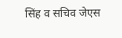सिंह व सचिव जेएस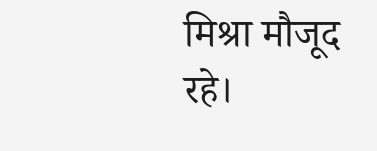मिश्रा मौजूद रहे।